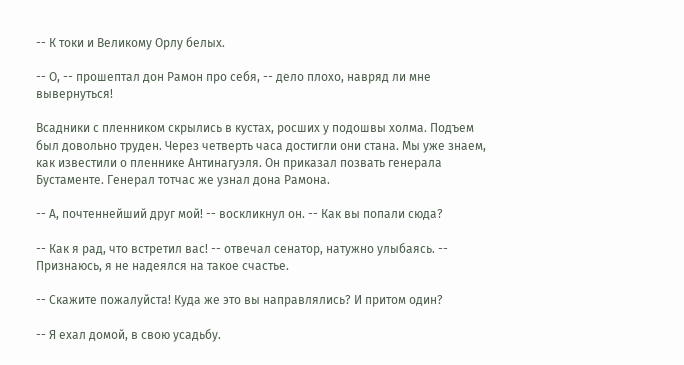-- К токи и Великому Орлу белых.

-- О, -- прошептал дон Рамон про себя, -- дело плохо, навряд ли мне вывернуться!

Всадники с пленником скрылись в кустах, росших у подошвы холма. Подъем был довольно труден. Через четверть часа достигли они стана. Мы уже знаем, как известили о пленнике Антинагуэля. Он приказал позвать генерала Бустаменте. Генерал тотчас же узнал дона Рамона.

-- А, почтеннейший друг мой! -- воскликнул он. -- Как вы попали сюда?

-- Как я рад, что встретил вас! -- отвечал сенатор, натужно улыбаясь. -- Признаюсь, я не надеялся на такое счастье.

-- Скажите пожалуйста! Куда же это вы направлялись? И притом один?

-- Я ехал домой, в свою усадьбу.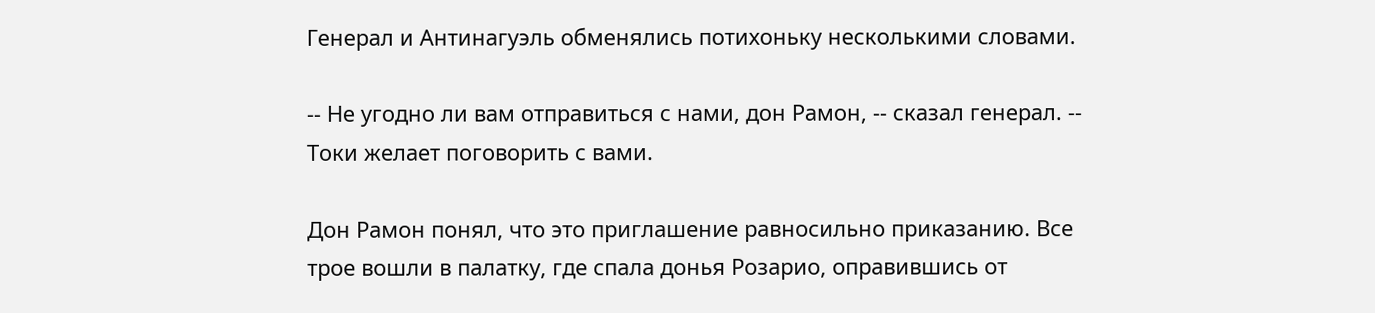Генерал и Антинагуэль обменялись потихоньку несколькими словами.

-- Не угодно ли вам отправиться с нами, дон Рамон, -- сказал генерал. -- Токи желает поговорить с вами.

Дон Рамон понял, что это приглашение равносильно приказанию. Все трое вошли в палатку, где спала донья Розарио, оправившись от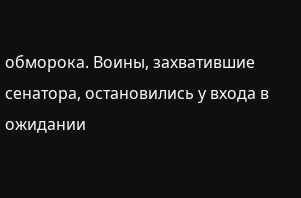обморока. Воины, захватившие сенатора, остановились у входа в ожидании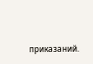приказаний.